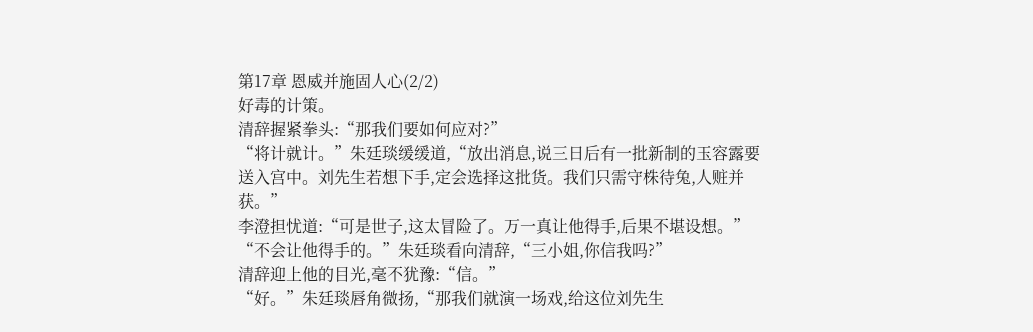第17章 恩威并施固人心(2/2)
好毒的计策。
清辞握紧拳头:“那我们要如何应对?”
“将计就计。”朱廷琰缓缓道,“放出消息,说三日后有一批新制的玉容露要送入宫中。刘先生若想下手,定会选择这批货。我们只需守株待兔,人赃并获。”
李澄担忧道:“可是世子,这太冒险了。万一真让他得手,后果不堪设想。”
“不会让他得手的。”朱廷琰看向清辞,“三小姐,你信我吗?”
清辞迎上他的目光,毫不犹豫:“信。”
“好。”朱廷琰唇角微扬,“那我们就演一场戏,给这位刘先生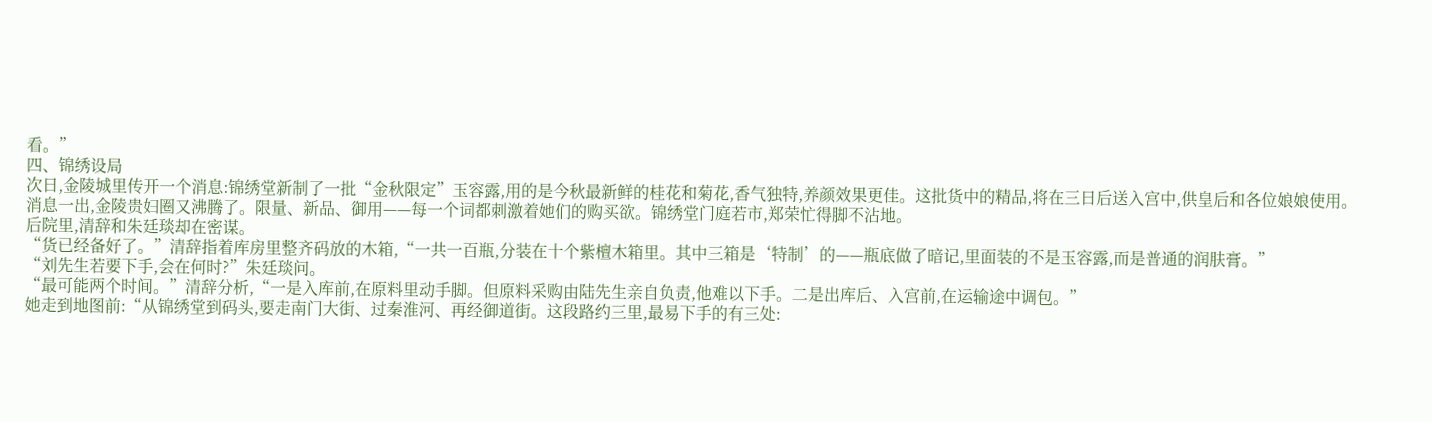看。”
四、锦绣设局
次日,金陵城里传开一个消息:锦绣堂新制了一批“金秋限定”玉容露,用的是今秋最新鲜的桂花和菊花,香气独特,养颜效果更佳。这批货中的精品,将在三日后送入宫中,供皇后和各位娘娘使用。
消息一出,金陵贵妇圈又沸腾了。限量、新品、御用——每一个词都刺激着她们的购买欲。锦绣堂门庭若市,郑荣忙得脚不沾地。
后院里,清辞和朱廷琰却在密谋。
“货已经备好了。”清辞指着库房里整齐码放的木箱,“一共一百瓶,分装在十个紫檀木箱里。其中三箱是‘特制’的——瓶底做了暗记,里面装的不是玉容露,而是普通的润肤膏。”
“刘先生若要下手,会在何时?”朱廷琰问。
“最可能两个时间。”清辞分析,“一是入库前,在原料里动手脚。但原料采购由陆先生亲自负责,他难以下手。二是出库后、入宫前,在运输途中调包。”
她走到地图前:“从锦绣堂到码头,要走南门大街、过秦淮河、再经御道街。这段路约三里,最易下手的有三处: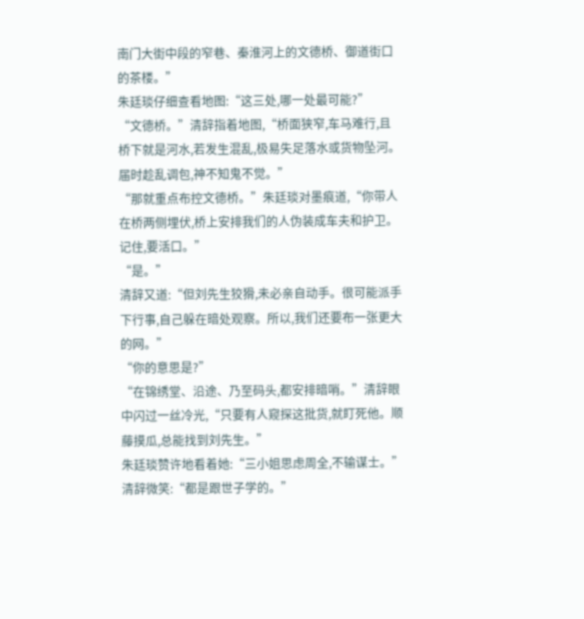南门大街中段的窄巷、秦淮河上的文德桥、御道街口的茶楼。”
朱廷琰仔细查看地图:“这三处,哪一处最可能?”
“文德桥。”清辞指着地图,“桥面狭窄,车马难行,且桥下就是河水,若发生混乱,极易失足落水或货物坠河。届时趁乱调包,神不知鬼不觉。”
“那就重点布控文德桥。”朱廷琰对墨痕道,“你带人在桥两侧埋伏,桥上安排我们的人伪装成车夫和护卫。记住,要活口。”
“是。”
清辞又道:“但刘先生狡猾,未必亲自动手。很可能派手下行事,自己躲在暗处观察。所以,我们还要布一张更大的网。”
“你的意思是?”
“在锦绣堂、沿途、乃至码头,都安排暗哨。”清辞眼中闪过一丝冷光,“只要有人窥探这批货,就盯死他。顺藤摸瓜,总能找到刘先生。”
朱廷琰赞许地看着她:“三小姐思虑周全,不输谋士。”
清辞微笑:“都是跟世子学的。”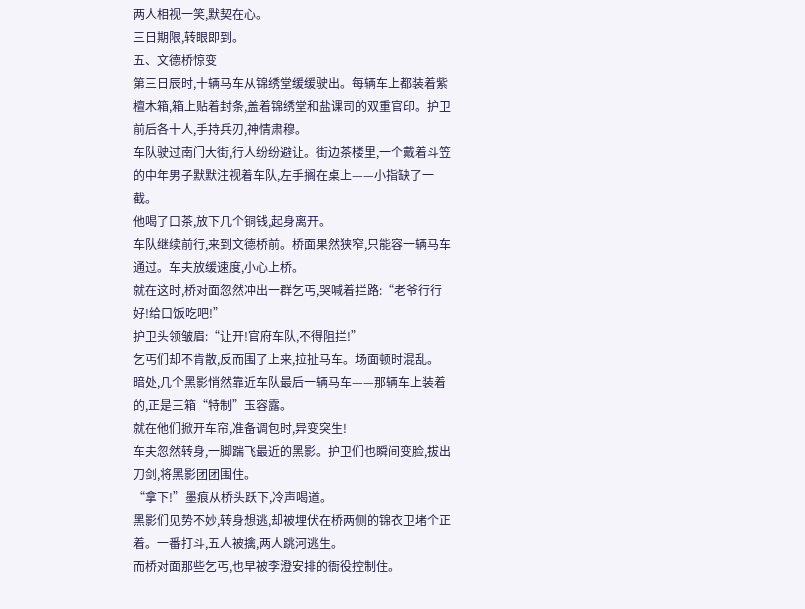两人相视一笑,默契在心。
三日期限,转眼即到。
五、文德桥惊变
第三日辰时,十辆马车从锦绣堂缓缓驶出。每辆车上都装着紫檀木箱,箱上贴着封条,盖着锦绣堂和盐课司的双重官印。护卫前后各十人,手持兵刃,神情肃穆。
车队驶过南门大街,行人纷纷避让。街边茶楼里,一个戴着斗笠的中年男子默默注视着车队,左手搁在桌上——小指缺了一截。
他喝了口茶,放下几个铜钱,起身离开。
车队继续前行,来到文德桥前。桥面果然狭窄,只能容一辆马车通过。车夫放缓速度,小心上桥。
就在这时,桥对面忽然冲出一群乞丐,哭喊着拦路:“老爷行行好!给口饭吃吧!”
护卫头领皱眉:“让开!官府车队,不得阻拦!”
乞丐们却不肯散,反而围了上来,拉扯马车。场面顿时混乱。
暗处,几个黑影悄然靠近车队最后一辆马车——那辆车上装着的,正是三箱“特制”玉容露。
就在他们掀开车帘,准备调包时,异变突生!
车夫忽然转身,一脚踹飞最近的黑影。护卫们也瞬间变脸,拔出刀剑,将黑影团团围住。
“拿下!”墨痕从桥头跃下,冷声喝道。
黑影们见势不妙,转身想逃,却被埋伏在桥两侧的锦衣卫堵个正着。一番打斗,五人被擒,两人跳河逃生。
而桥对面那些乞丐,也早被李澄安排的衙役控制住。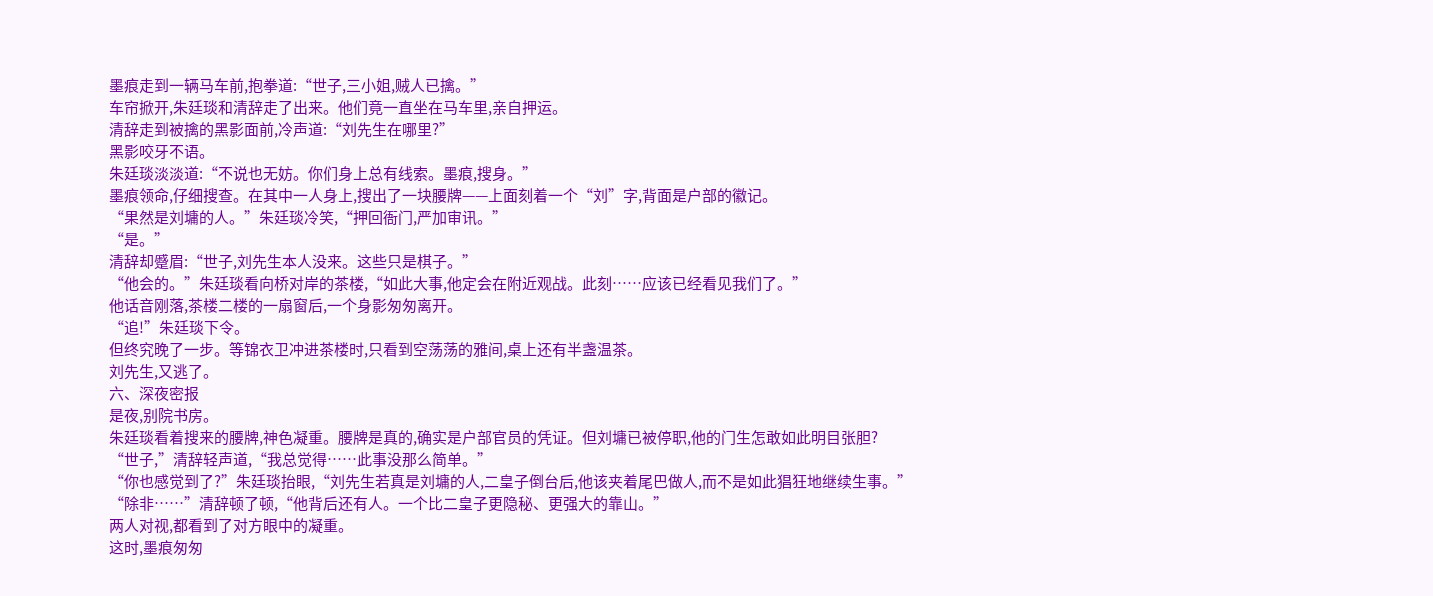墨痕走到一辆马车前,抱拳道:“世子,三小姐,贼人已擒。”
车帘掀开,朱廷琰和清辞走了出来。他们竟一直坐在马车里,亲自押运。
清辞走到被擒的黑影面前,冷声道:“刘先生在哪里?”
黑影咬牙不语。
朱廷琰淡淡道:“不说也无妨。你们身上总有线索。墨痕,搜身。”
墨痕领命,仔细搜查。在其中一人身上,搜出了一块腰牌——上面刻着一个“刘”字,背面是户部的徽记。
“果然是刘墉的人。”朱廷琰冷笑,“押回衙门,严加审讯。”
“是。”
清辞却蹙眉:“世子,刘先生本人没来。这些只是棋子。”
“他会的。”朱廷琰看向桥对岸的茶楼,“如此大事,他定会在附近观战。此刻……应该已经看见我们了。”
他话音刚落,茶楼二楼的一扇窗后,一个身影匆匆离开。
“追!”朱廷琰下令。
但终究晚了一步。等锦衣卫冲进茶楼时,只看到空荡荡的雅间,桌上还有半盏温茶。
刘先生,又逃了。
六、深夜密报
是夜,别院书房。
朱廷琰看着搜来的腰牌,神色凝重。腰牌是真的,确实是户部官员的凭证。但刘墉已被停职,他的门生怎敢如此明目张胆?
“世子,”清辞轻声道,“我总觉得……此事没那么简单。”
“你也感觉到了?”朱廷琰抬眼,“刘先生若真是刘墉的人,二皇子倒台后,他该夹着尾巴做人,而不是如此猖狂地继续生事。”
“除非……”清辞顿了顿,“他背后还有人。一个比二皇子更隐秘、更强大的靠山。”
两人对视,都看到了对方眼中的凝重。
这时,墨痕匆匆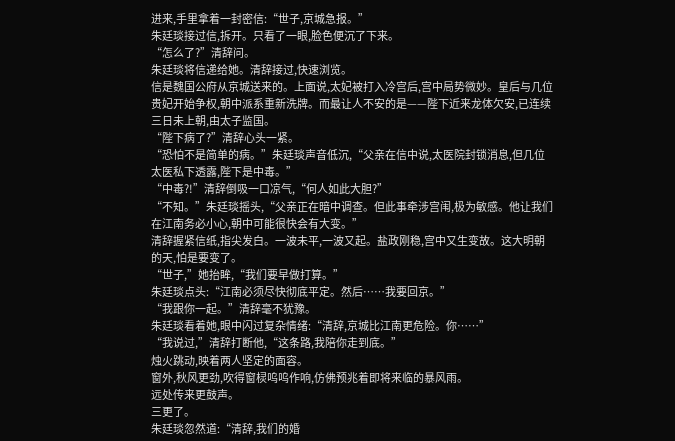进来,手里拿着一封密信:“世子,京城急报。”
朱廷琰接过信,拆开。只看了一眼,脸色便沉了下来。
“怎么了?”清辞问。
朱廷琰将信递给她。清辞接过,快速浏览。
信是魏国公府从京城送来的。上面说,太妃被打入冷宫后,宫中局势微妙。皇后与几位贵妃开始争权,朝中派系重新洗牌。而最让人不安的是——陛下近来龙体欠安,已连续三日未上朝,由太子监国。
“陛下病了?”清辞心头一紧。
“恐怕不是简单的病。”朱廷琰声音低沉,“父亲在信中说,太医院封锁消息,但几位太医私下透露,陛下是中毒。”
“中毒?!”清辞倒吸一口凉气,“何人如此大胆?”
“不知。”朱廷琰摇头,“父亲正在暗中调查。但此事牵涉宫闱,极为敏感。他让我们在江南务必小心,朝中可能很快会有大变。”
清辞握紧信纸,指尖发白。一波未平,一波又起。盐政刚稳,宫中又生变故。这大明朝的天,怕是要变了。
“世子,”她抬眸,“我们要早做打算。”
朱廷琰点头:“江南必须尽快彻底平定。然后……我要回京。”
“我跟你一起。”清辞毫不犹豫。
朱廷琰看着她,眼中闪过复杂情绪:“清辞,京城比江南更危险。你……”
“我说过,”清辞打断他,“这条路,我陪你走到底。”
烛火跳动,映着两人坚定的面容。
窗外,秋风更劲,吹得窗棂呜呜作响,仿佛预兆着即将来临的暴风雨。
远处传来更鼓声。
三更了。
朱廷琰忽然道:“清辞,我们的婚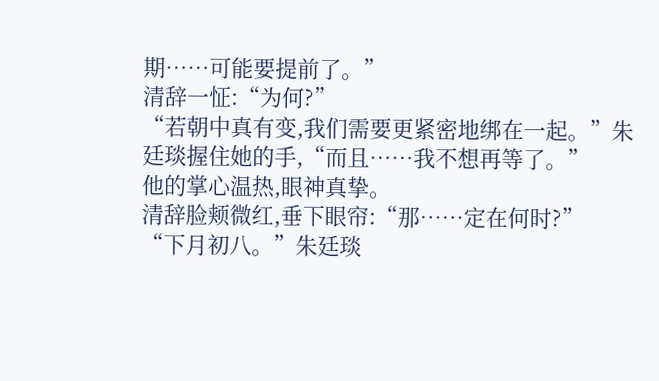期……可能要提前了。”
清辞一怔:“为何?”
“若朝中真有变,我们需要更紧密地绑在一起。”朱廷琰握住她的手,“而且……我不想再等了。”
他的掌心温热,眼神真挚。
清辞脸颊微红,垂下眼帘:“那……定在何时?”
“下月初八。”朱廷琰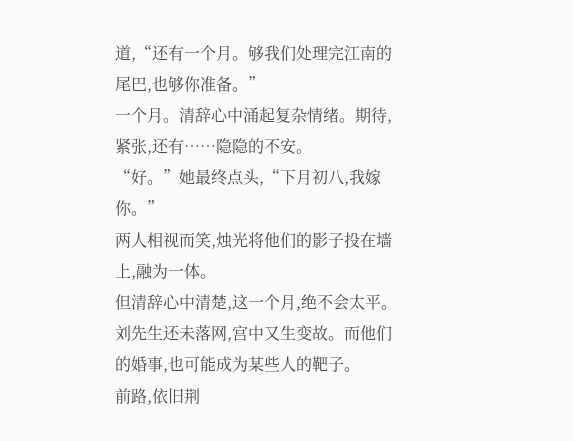道,“还有一个月。够我们处理完江南的尾巴,也够你准备。”
一个月。清辞心中涌起复杂情绪。期待,紧张,还有……隐隐的不安。
“好。”她最终点头,“下月初八,我嫁你。”
两人相视而笑,烛光将他们的影子投在墙上,融为一体。
但清辞心中清楚,这一个月,绝不会太平。
刘先生还未落网,宫中又生变故。而他们的婚事,也可能成为某些人的靶子。
前路,依旧荆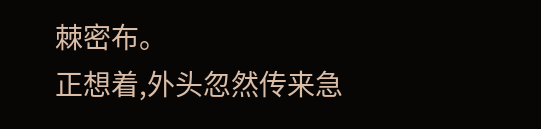棘密布。
正想着,外头忽然传来急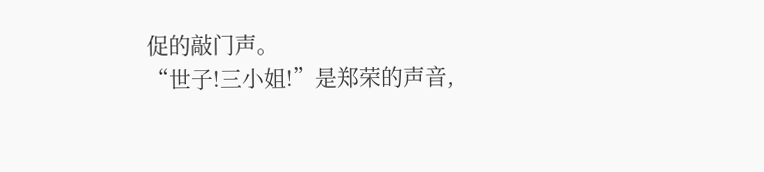促的敲门声。
“世子!三小姐!”是郑荣的声音,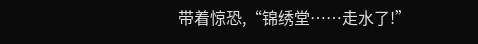带着惊恐,“锦绣堂……走水了!”